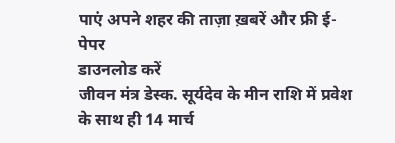पाएं अपने शहर की ताज़ा ख़बरें और फ्री ई-पेपर
डाउनलोड करें
जीवन मंत्र डेस्क. सूर्यदेव के मीन राशि में प्रवेश के साथ ही 14 मार्च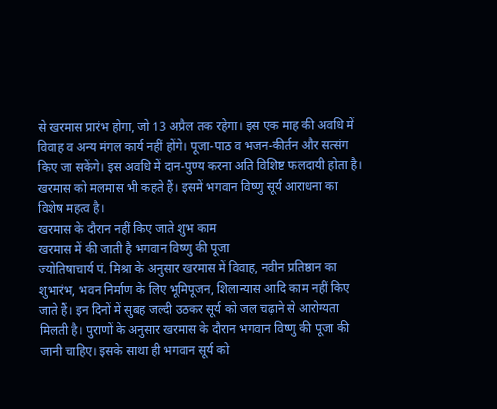से खरमास प्रारंभ होगा, जो 13 अप्रैल तक रहेगा। इस एक माह की अवधि में विवाह व अन्य मंगल कार्य नहीं होंगे। पूजा-पाठ व भजन-कीर्तन और सत्संग किए जा सकेंगे। इस अवधि में दान-पुण्य करना अति विशिष्ट फलदायी होता है। खरमास को मलमास भी कहते हैं। इसमें भगवान विष्णु सूर्य आराधना का विशेष महत्व है।
खरमास के दौरान नहीं किए जाते शुभ काम
खरमास में की जाती है भगवान विष्णु की पूजा
ज्योतिषाचार्य पं. मिश्रा के अनुसार खरमास में विवाह, नवीन प्रतिष्ठान का शुभारंभ, भवन निर्माण के लिए भूमिपूजन, शिलान्यास आदि काम नहीं किए जाते हैं। इन दिनों में सुबह जल्दी उठकर सूर्य को जल चढ़ाने से आरोग्यता मिलती है। पुराणों के अनुसार खरमास के दौरान भगवान विष्णु की पूजा की जानी चाहिए। इसके साथा ही भगवान सूर्य को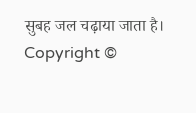सुबह जल चढ़ाया जाता है।
Copyright ©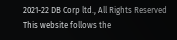2021-22 DB Corp ltd., All Rights Reserved
This website follows the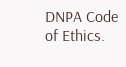DNPA Code of Ethics.